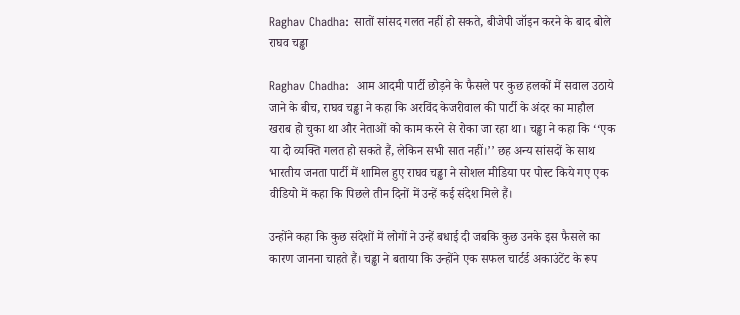Raghav Chadha: सातों सांसद गलत नहीं हो सकते, बीजेपी जॉइन करने के बाद बोले राघव चड्ढा

Raghav Chadha:  आम आदमी पार्टी छोड़ने के फैसले पर कुछ हलकों में सवाल उठाये जाने के बीच, राघव चड्ढा ने कहा कि अरविंद केजरीवाल की पार्टी के अंदर का माहौल खराब हो चुका था और नेताओं को काम करने से रोका जा रहा था। चड्ढा ने कहा कि ‘‘एक या दो व्यक्ति गलत हो सकते हैं, लेकिन सभी सात नहीं।’’ छह अन्य सांसदों के साथ भारतीय जनता पार्टी में शामिल हुए राघव चड्ढा ने सोशल मीडिया पर पोस्ट किये गए एक वीडियो में कहा कि पिछले तीन दिनों में उन्हें कई संदेश मिले हैं।

उन्होंने कहा कि कुछ संदेशों में लोगों ने उन्हें बधाई दी जबकि कुछ उनके इस फैसले का कारण जानना चाहते हैं। चड्ढा ने बताया कि उन्होंने एक सफल चार्टर्ड अकाउंटेंट के रूप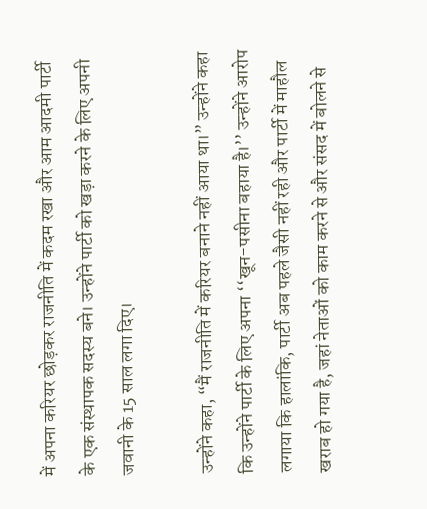में अपना करियर छोड़कर राजनीति में कदम रखा और आम आदमी पार्टी के एक संस्थापक सदस्य बने। उन्होंने पार्टी को खड़ा करने के लिए अपनी जवानी के 15 साल लगा दिए।

उन्होंने कहा, “मैं राजनीति में करियर बनाने नहीं आया था।” उन्होंने कहा कि उन्होंने पार्टी के लिए अपना ‘‘खून-पसीना बहाया है।’’ उन्होंने आरोप लगाया कि हालांकि, पार्टी अब पहले जैसी नहीं रही और पार्टी में माहौल खराब हो गया है, जहां नेताओं को काम करने से और संसद में बोलने से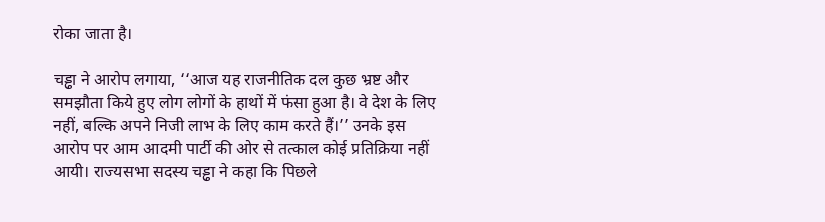रोका जाता है।

चड्ढा ने आरोप लगाया, ‘‘आज यह राजनीतिक दल कुछ भ्रष्ट और समझौता किये हुए लोग लोगों के हाथों में फंसा हुआ है। वे देश के लिए नहीं, बल्कि अपने निजी लाभ के लिए काम करते हैं।’’ उनके इस आरोप पर आम आदमी पार्टी की ओर से तत्काल कोई प्रतिक्रिया नहीं आयी। राज्यसभा सदस्य चड्ढा ने कहा कि पिछले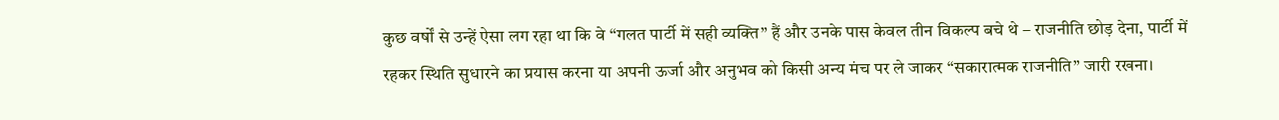कुछ वर्षों से उन्हें ऐसा लग रहा था कि वे “गलत पार्टी में सही व्यक्ति” हैं और उनके पास केवल तीन विकल्प बचे थे – राजनीति छोड़ देना, पार्टी में रहकर स्थिति सुधारने का प्रयास करना या अपनी ऊर्जा और अनुभव को किसी अन्य मंच पर ले जाकर “सकारात्मक राजनीति” जारी रखना।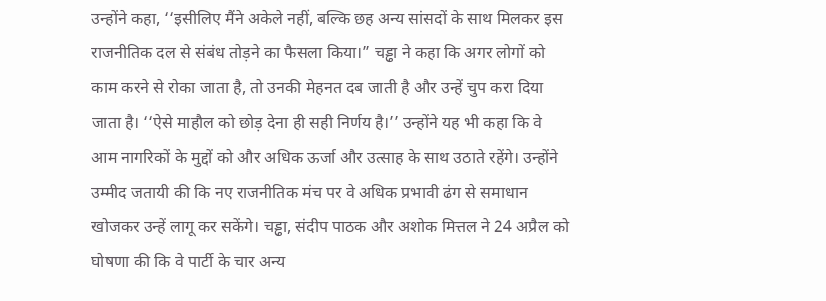उन्होंने कहा, ‘‘इसीलिए मैंने अकेले नहीं, बल्कि छह अन्य सांसदों के साथ मिलकर इस राजनीतिक दल से संबंध तोड़ने का फैसला किया।” चड्ढा ने कहा कि अगर लोगों को काम करने से रोका जाता है, तो उनकी मेहनत दब जाती है और उन्हें चुप करा दिया जाता है। ‘‘ऐसे माहौल को छोड़ देना ही सही निर्णय है।’’ उन्होंने यह भी कहा कि वे आम नागरिकों के मुद्दों को और अधिक ऊर्जा और उत्साह के साथ उठाते रहेंगे। उन्होंने उम्मीद जतायी की कि नए राजनीतिक मंच पर वे अधिक प्रभावी ढंग से समाधान खोजकर उन्हें लागू कर सकेंगे। चड्ढा, संदीप पाठक और अशोक मित्तल ने 24 अप्रैल को घोषणा की कि वे पार्टी के चार अन्य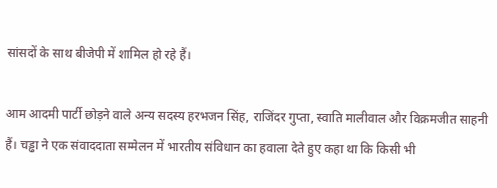सांसदों के साथ बीजेपी में शामिल हो रहे हैं।

आम आदमी पार्टी छोड़ने वाले अन्य सदस्य हरभजन सिंह, राजिंदर गुप्ता, स्वाति मालीवाल और विक्रमजीत साहनी हैं। चड्ढा ने एक संवाददाता सम्मेलन में भारतीय संविधान का हवाला देते हुए कहा था कि किसी भी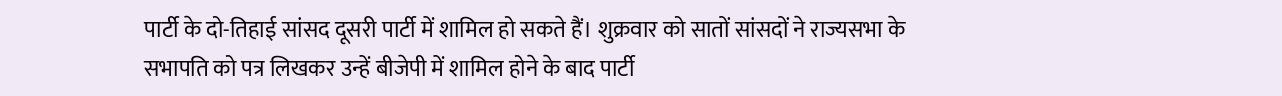पार्टी के दो-तिहाई सांसद दूसरी पार्टी में शामिल हो सकते हैं। शुक्रवार को सातों सांसदों ने राज्यसभा के सभापति को पत्र लिखकर उन्हें बीजेपी में शामिल होने के बाद पार्टी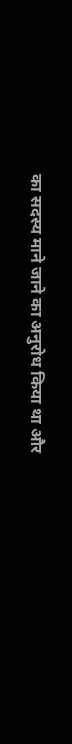का सदस्य माने जाने का अनुरोध किया था और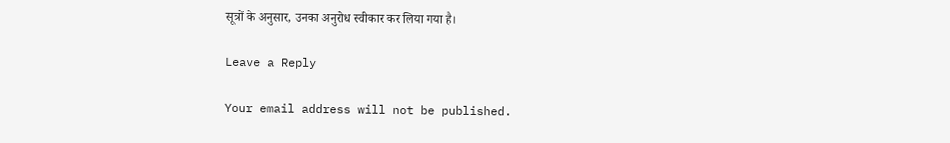सूत्रों के अनुसार, उनका अनुरोध स्वीकार कर लिया गया है।

Leave a Reply

Your email address will not be published.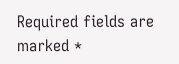Required fields are marked *